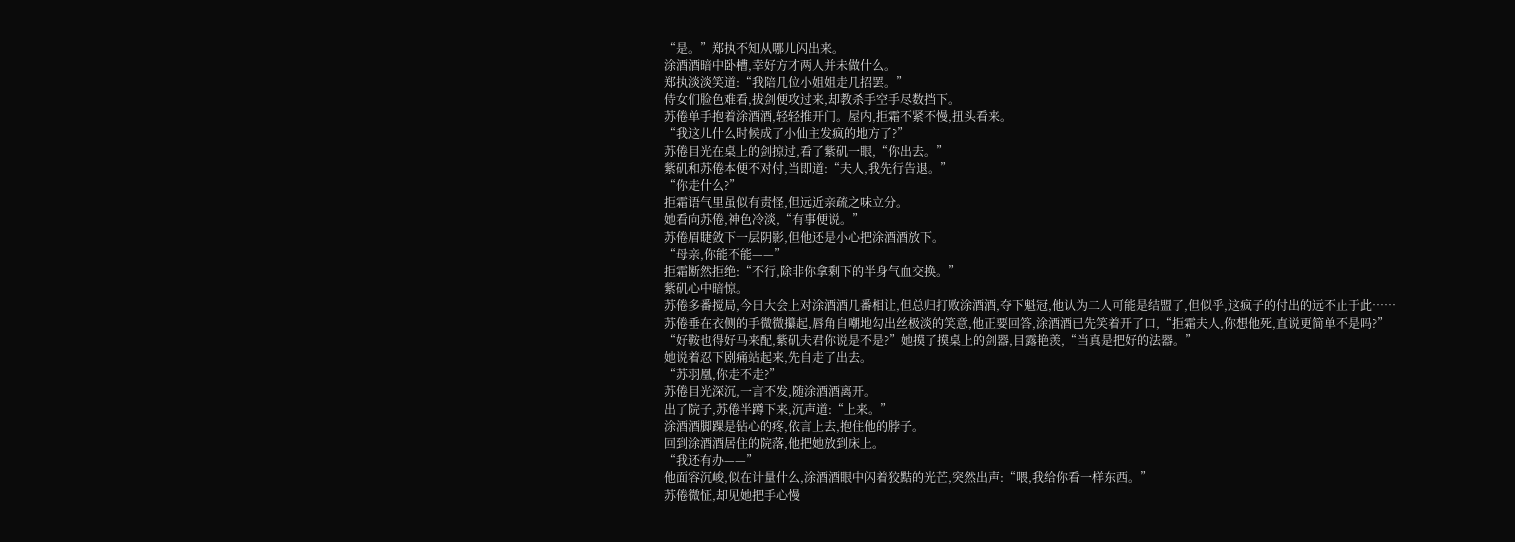“是。”郑执不知从哪儿闪出来。
涂酒酒暗中卧槽,幸好方才两人并未做什么。
郑执淡淡笑道:“我陪几位小姐姐走几招罢。”
侍女们脸色难看,拔剑便攻过来,却教杀手空手尽数挡下。
苏倦单手抱着涂酒酒,轻轻推开门。屋内,拒霜不紧不慢,扭头看来。
“我这儿什么时候成了小仙主发疯的地方了?”
苏倦目光在桌上的剑掠过,看了紫矶一眼,“你出去。”
紫矶和苏倦本便不对付,当即道:“夫人,我先行告退。”
“你走什么?”
拒霜语气里虽似有责怪,但远近亲疏之味立分。
她看向苏倦,神色冷淡,“有事便说。”
苏倦眉睫敛下一层阴影,但他还是小心把涂酒酒放下。
“母亲,你能不能——”
拒霜断然拒绝:“不行,除非你拿剩下的半身气血交换。”
紫矶心中暗惊。
苏倦多番搅局,今日大会上对涂酒酒几番相让,但总归打败涂酒酒,夺下魁冠,他认为二人可能是结盟了,但似乎,这疯子的付出的远不止于此……
苏倦垂在衣侧的手微微攥起,唇角自嘲地勾出丝极淡的笑意,他正要回答,涂酒酒已先笑着开了口,“拒霜夫人,你想他死,直说更简单不是吗?”
“好鞍也得好马来配,紫矶夫君你说是不是?”她摸了摸桌上的剑器,目露艳羡,“当真是把好的法器。”
她说着忍下剧痛站起来,先自走了出去。
“苏羽凰,你走不走?”
苏倦目光深沉,一言不发,随涂酒酒离开。
出了院子,苏倦半蹲下来,沉声道:“上来。”
涂酒酒脚踝是钻心的疼,依言上去,抱住他的脖子。
回到涂酒酒居住的院落,他把她放到床上。
“我还有办——”
他面容沉峻,似在计量什么,涂酒酒眼中闪着狡黠的光芒,突然出声:“喂,我给你看一样东西。”
苏倦微怔,却见她把手心慢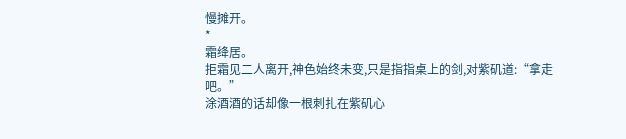慢摊开。
*
霜绛居。
拒霜见二人离开,神色始终未变,只是指指桌上的剑,对紫矶道:“拿走吧。”
涂酒酒的话却像一根刺扎在紫矶心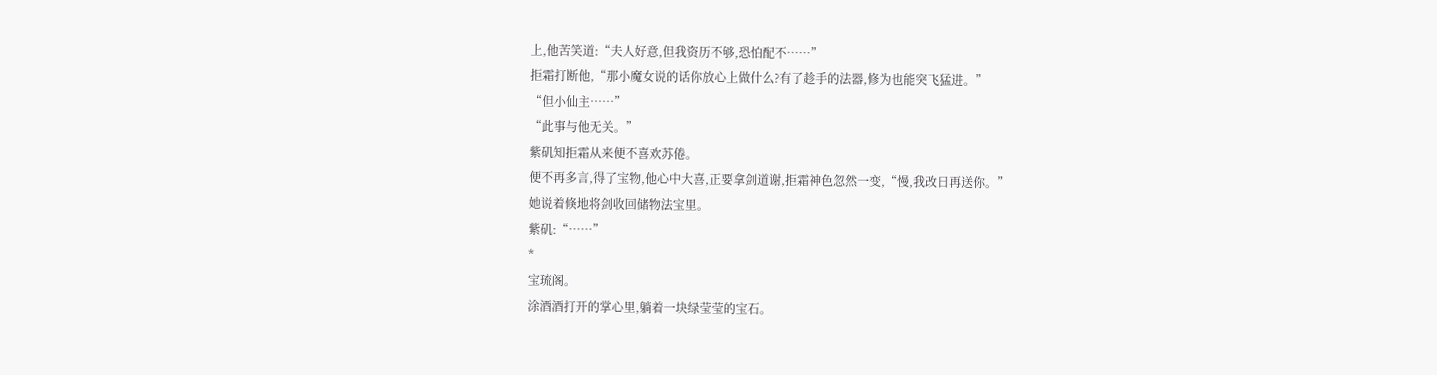上,他苦笑道:“夫人好意,但我资历不够,恐怕配不……”
拒霜打断他,“那小魔女说的话你放心上做什么?有了趁手的法器,修为也能突飞猛进。”
“但小仙主……”
“此事与他无关。”
紫矶知拒霜从来便不喜欢苏倦。
便不再多言,得了宝物,他心中大喜,正要拿剑道谢,拒霜神色忽然一变,“慢,我改日再送你。”
她说着倏地将剑收回储物法宝里。
紫矶:“……”
*
宝琉阁。
涂酒酒打开的掌心里,躺着一块绿莹莹的宝石。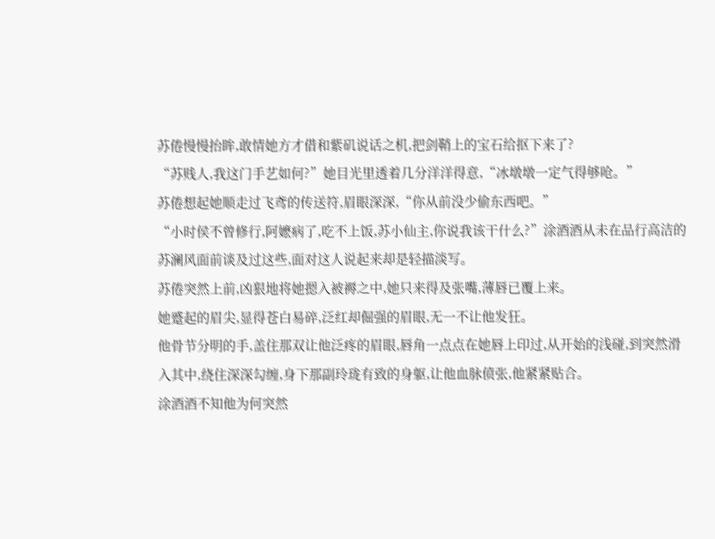苏倦慢慢抬眸,敢情她方才借和紫矶说话之机,把剑鞘上的宝石给抠下来了?
“苏贱人,我这门手艺如何?”她目光里透着几分洋洋得意,“冰墩墩一定气得够呛。”
苏倦想起她顺走过飞鸢的传送符,眉眼深深,“你从前没少偷东西吧。”
“小时侯不曾修行,阿嬷病了,吃不上饭,苏小仙主,你说我该干什么?”涂酒酒从未在品行高洁的苏澜风面前谈及过这些,面对这人说起来却是轻描淡写。
苏倦突然上前,凶狠地将她摁入被褥之中,她只来得及张嘴,薄唇已覆上来。
她蹙起的眉尖,显得苍白易碎,泛红却倔强的眉眼,无一不让他发狂。
他骨节分明的手,盖住那双让他泛疼的眉眼,唇角一点点在她唇上印过,从开始的浅碰,到突然滑入其中,绕住深深勾缠,身下那副玲珑有致的身躯,让他血脉偾张,他紧紧贴合。
涂酒酒不知他为何突然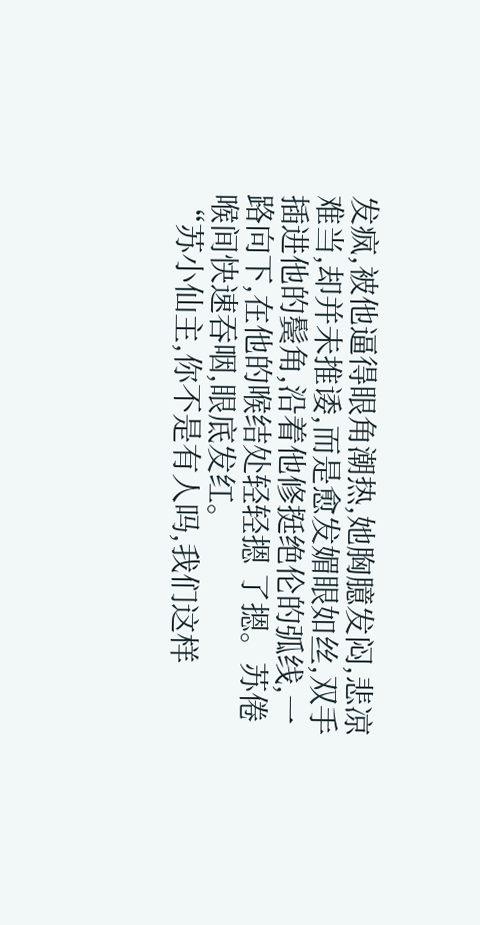发疯,被他逼得眼角潮热,她胸臆发闷,悲凉难当,却并未推诿,而是愈发媚眼如丝,双手插进他的鬓角,沿着他修挺绝伦的弧线,一路向下,在他的喉结处轻轻摁 了摁。苏倦喉间快速吞咽,眼底发红。
“苏小仙主,你不是有人吗,我们这样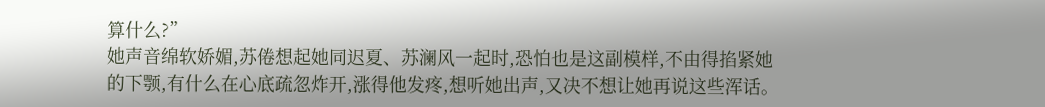算什么?”
她声音绵软娇媚,苏倦想起她同迟夏、苏澜风一起时,恐怕也是这副模样,不由得掐紧她的下颚,有什么在心底疏忽炸开,涨得他发疼,想听她出声,又决不想让她再说这些浑话。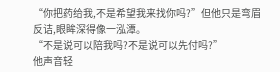“你把药给我,不是希望我来找你吗?”但他只是弯眉反诘,眼眸深得像一泓潭。
“不是说可以陪我吗?不是说可以先付吗?”
他声音轻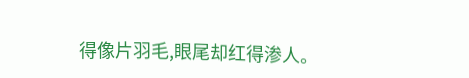得像片羽毛,眼尾却红得渗人。